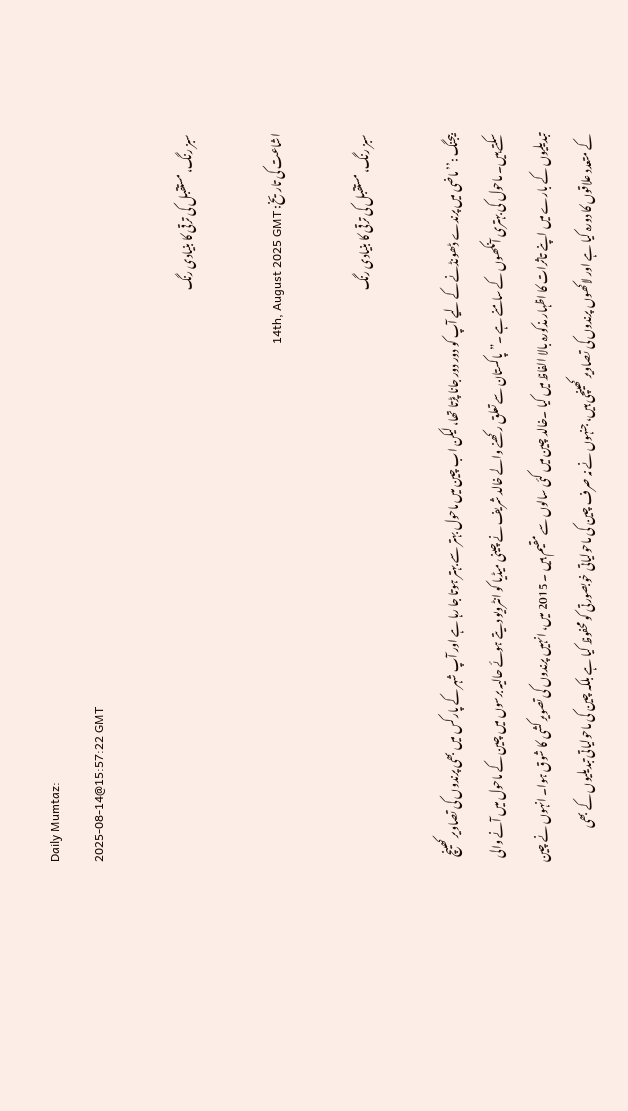Daily Mumtaz:
2025-08-14@15:57:22 GMT

سبز رنگ، مستقبل کی ترقی کا بنیادی رنگ

اشاعت کی تاریخ: 14th, August 2025 GMT

سبز رنگ، مستقبل کی ترقی کا بنیادی رنگ

بیجنگ :’’ماضی میں پرندے ڈھونڈنے کے لیے آپ کو دور دور جانا پڑتا تھا، لیکن اب چین میں ماحول بہتر سے بہتر ہوتا جا رہا ہے اور آپ شہر کے پارکس میں بھی پرندوں کی تصاویر کھینچ سکتے ہیں۔ ماحول کی بہتری آنکھوں کے سامنے ہے ۔”پاکستان سے تعلق رکھنے والے خالد شریف نے چینی میڈیا کو انٹرویو دیتے ہوئے حالیہ برسوں میں چین کے ماحول میں آنے والی تبدیلیوں کے بارے میں اپنے تاثرات کا اظہار مذکورہ بالا الفاظ میں کیا ۔خالد چین میں کئی سالوں سے مقیم ہیں ۔ 2015 میں، انہیں پرندوں کی تصویر کشی کا شوق ہوا۔ انہوں نے چین کے متعدد علاقوں کا دورہ کیا ہے اور لاکھوں پرندوں کی تصاویر کھینچی ہیں، جنہوں نے نہ صرف چین کی ماحولیاتی خوبصورتی کو محفوظ کیا ہے بلکہ چین کی ماحولیاتی تبدیلیوں کے بھی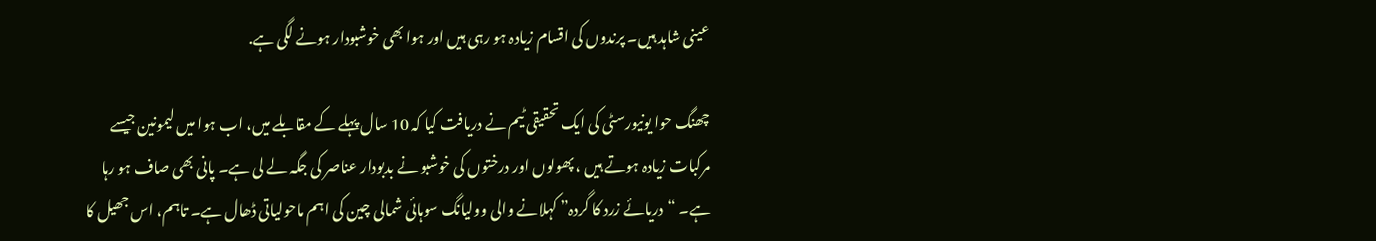عینی شاہد ہیں۔ پرندوں کی اقسام زیادہ ہو رہی ہیں اور ہوا بھی خوشبودار ہونے لگی ہے.

چھنگ حوا یونیورسٹی کی ایک تحقیقی ٹیم نے دریافت کیا کہ 10 سال پہلے کے مقابلے میں، اب ہوا میں لیمونین جیسے مرکبات زیادہ ہوتے ہیں ، پھولوں اور درختوں کی خوشبو نے بدبودار عناصر کی جگہ لے لی ہے۔ پانی بھی صاف ہو رہا ہے۔ “دریائے زرد کا گردہ” کہلانے والی وولیانگ سوہائی شمالی چین کی اہم ماحولیاتی ڈھال ہے۔ تاہم، اس جھیل کا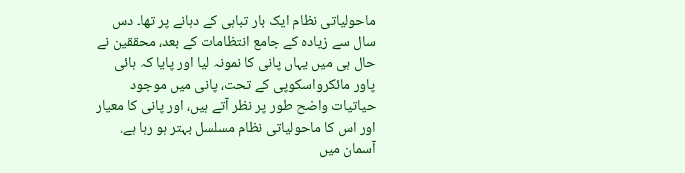ماحولیاتی نظام ایک بار تباہی کے دہانے پر تھا۔ دس سال سے زیادہ کے جامع انتظامات کے بعد، محققین نے حال ہی میں یہاں پانی کا نمونہ لیا اور پایا کہ ہائی پاور مائکرواسکوپی کے تحت، پانی میں موجود حیاتیات واضح طور پر نظر آتے ہیں، اور پانی کا معیار اور اس کا ماحولیاتی نظام مسلسل بہتر ہو رہا ہے. آسمان میں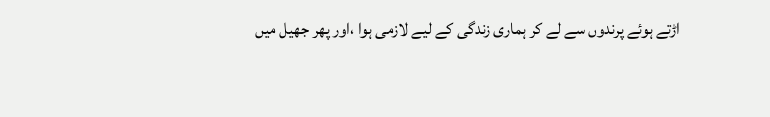اڑتے ہوئے پرندوں سے لے کر ہماری زندگی کے لیے لازمی ہوا ،اور پھر جھیل میں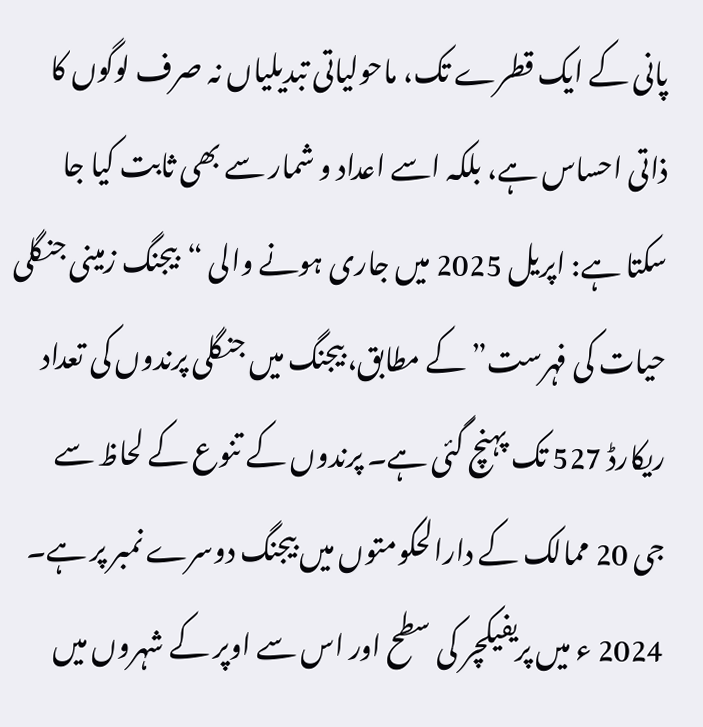پانی کے ایک قطرے تک، ماحولیاتی تبدیلیاں نہ صرف لوگوں کا ذاتی احساس ہے، بلکہ اسے اعداد و شمار سے بھی ثابت کیا جا سکتا ہے: اپریل 2025 میں جاری ہونے والی “بیجنگ زمینی جنگلی حیات کی فہرست” کے مطابق، بیجنگ میں جنگلی پرندوں کی تعداد ریکارڈ 527 تک پہنچ گئی ہے۔ پرندوں کے تنوع کے لحاظ سے جی 20 ممالک کے دارالحکومتوں میں بیجنگ دوسرے نمبر پر ہے۔ 2024 ء میں پریفیکچر کی سطح اور اس سے اوپر کے شہروں میں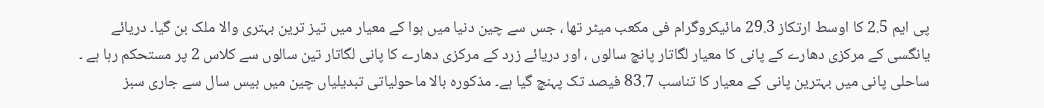پی ایم 2.5 کا اوسط ارتکاز 29.3 مائیکروگرام فی مکعب میٹر تھا ، جس سے چین دنیا میں ہوا کے معیار میں تیز ترین بہتری والا ملک بن گیا۔ دریائے یانگسی کے مرکزی دھارے کے پانی کا معیار لگاتار پانچ سالوں ، اور دریائے زرد کے مرکزی دھارے کا پانی لگاتار تین سالوں سے کلاس 2 پر مستحکم رہا ہے ۔ ساحلی پانی میں بہترین پانی کے معیار کا تناسب 83.7 فیصد تک پہنچ گیا ہے۔ مذکورہ بالا ماحولیاتی تبدیلیاں چین میں بیس سال سے جاری سبز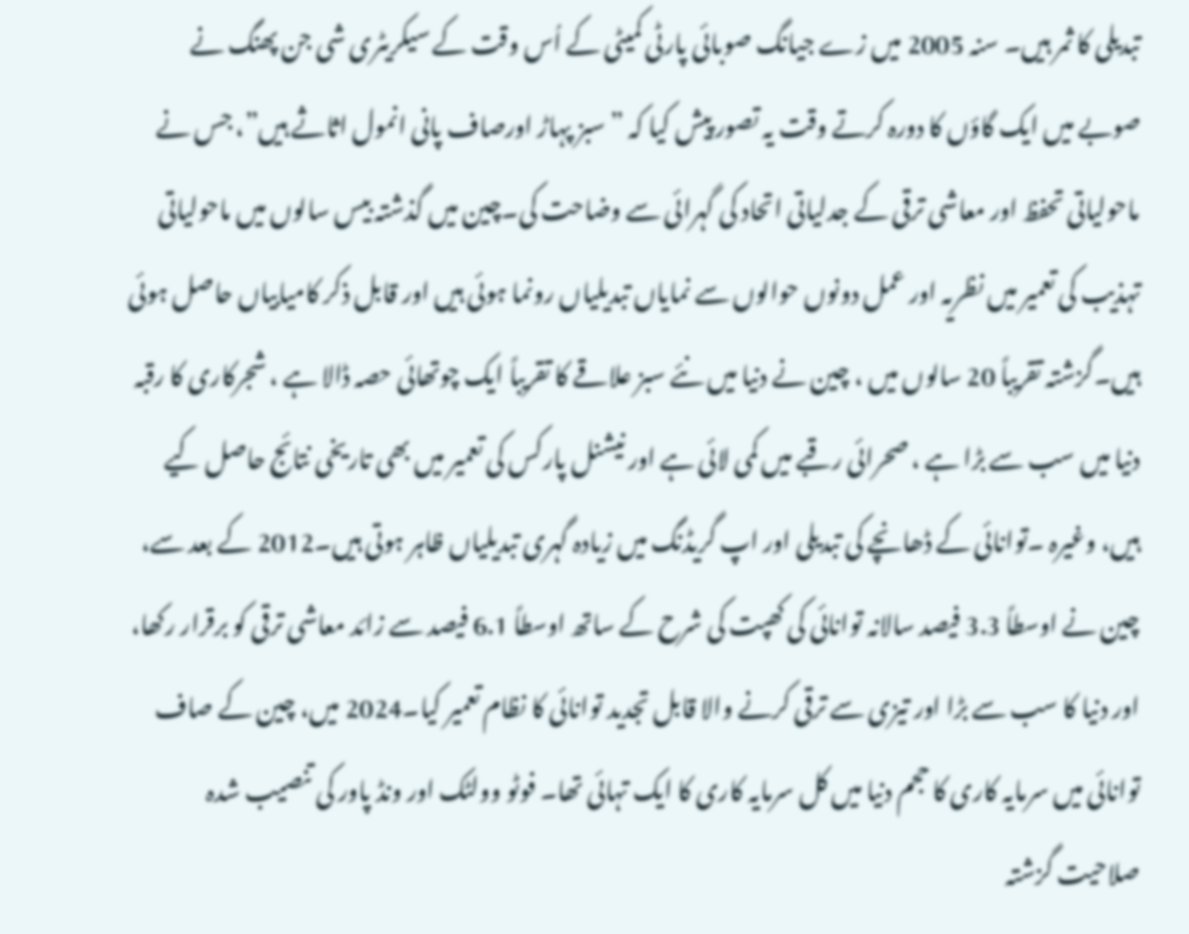تبدیلی کا ثمر ہیں۔ سنہ 2005 میں زے جیانگ صوبائی پارٹی کمیٹی کے اُس وقت کے سیکریٹری شی جن پھنگ نے صوبے میں ایک گاؤں کا دورہ کرتے وقت یہ تصور پیش کیا کہ ” سبز پہاڑ اورصاف پانی انمول اثاثے ہیں”، جس نے ماحولیاتی تحفظ اور معاشی ترقی کے جدلیاتی اتحاد کی گہرائی سے وضاحت کی۔چین میں گذشتہ بیس سالوں میں ماحولیاتی تہذیب کی تعمیر میں نظریہ اور عمل دونوں حوالوں سے نمایاں تبدیلیاں رونما ہوئی ہیں اور قابل ذکر کامیابیاں حاصل ہوئی ہیں۔گزشتہ تقریباً 20 سالوں میں ، چین نے دنیا میں نئے سبز علاقے کا تقریباً ایک چوتھائی حصہ ڈالا ہے ، شجرکاری کا رقبہ دنیا میں سب سے بڑا ہے ، صحرائی رقبے میں کمی لائی ہے اور نیشنل پارکس کی تعمیر میں بھی تاریخی نتائج حاصل کیے ہیں، وغیرہ ۔توانائی کے ڈھانچے کی تبدیلی اور اپ گریڈنگ میں زیادہ گہری تبدیلیاں ظاہر ہوتی ہیں۔2012 کے بعد سے، چین نے اوسطاً 3.3 فیصد سالانہ توانائی کی کھپت کی شرح کے ساتھ اوسطاً 6.1 فیصد سے زائد معاشی ترقی کو برقرار رکھا، اور دنیا کا سب سے بڑا اور تیزی سے ترقی کرنے والا قابل تجدید توانائی کا نظام تعمیر کیا۔2024 میں، چین کے صاف توانائی میں سرمایہ کاری کا حجم دنیا میں کل سرمایہ کاری کا ایک تہائی تھا۔ فوٹو وولٹک اور ونڈ پاور کی تنصیب شدہ صلاحیت گزشتہ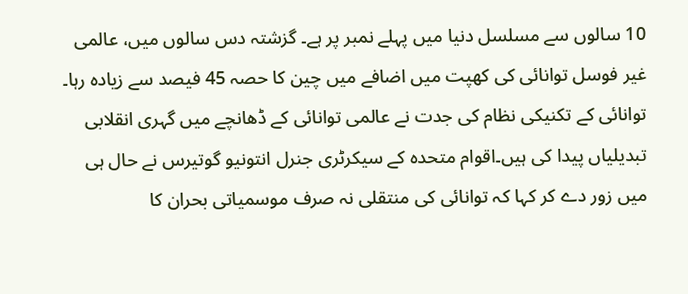10 سالوں سے مسلسل دنیا میں پہلے نمبر پر ہے۔ گزشتہ دس سالوں میں، عالمی غیر فوسل توانائی کی کھپت میں اضافے میں چین کا حصہ 45 فیصد سے زیادہ رہا۔ توانائی کے تکنیکی نظام کی جدت نے عالمی توانائی کے ڈھانچے میں گہری انقلابی تبدیلیاں پیدا کی ہیں۔اقوام متحدہ کے سیکرٹری جنرل انتونیو گوتیرس نے حال ہی میں زور دے کر کہا کہ توانائی کی منتقلی نہ صرف موسمیاتی بحران کا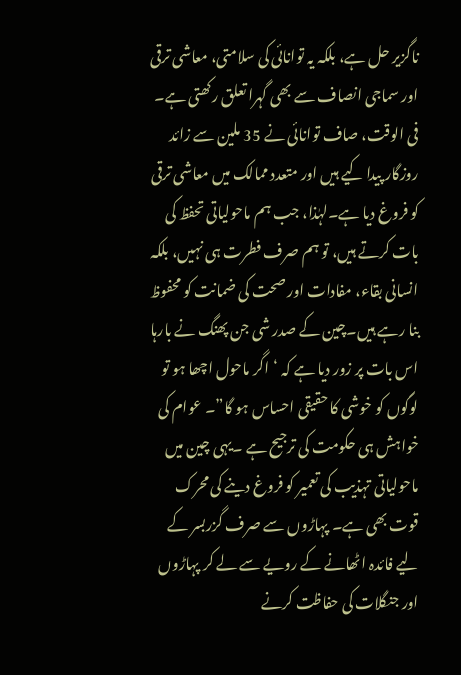ناگزیر حل ہے، بلکہ یہ توانائی کی سلامتی، معاشی ترقی اور سماجی انصاف سے بھی گہرا تعلق رکھتی ہے۔ فی الوقت، صاف توانائی نے 35 ملین سے زائد روزگار پیدا کیے ہیں اور متعدد ممالک میں معاشی ترقی کو فروغ دیا ہے۔لہٰذا، جب ہم ماحولیاتی تحفظ کی بات کرتے ہیں، تو ہم صرف فطرت ہی نہیں، بلکہ انسانی بقاء، مفادات اور صحت کی ضمانت کو محفوظ بنا رہے ہیں۔چین کے صدر شی جن پھنگ نے بارہا اس بات پر زور دیا ہے کہ ‘اگر ماحول اچھا ہو تو لوگوں کو خوشی کا حقیقی احساس ہو گا”۔ عوام کی خواہش ہی حکومت کی ترجیح ہے ۔یہی چین میں ماحولیاتی تہذیب کی تعمیر کو فروغ دینے کی محرک قوت بھی ہے۔ پہاڑوں سے صرف گزربسر کے لیے فائدہ اٹھانے کے رویے سے لے کر پہاڑوں اور جنگلات کی حفاظت کرنے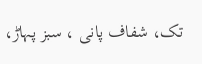تک، شفاف پانی ، سبز پہاڑ،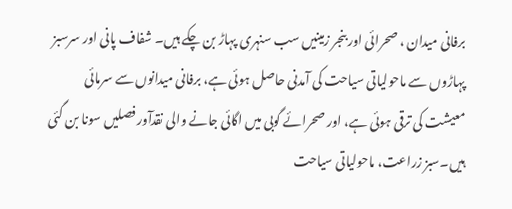برفانی میدان ، صحرائی اور بنجر زمینیں سب سنہری پہاڑ بن چکے ہیں۔ شفاف پانی اور سرسبز پہاڑوں سے ماحولیاتی سیاحت کی آمدنی حاصل ہوئی ہے، برفانی میدانوں سے سرمائی معیشت کی ترقی ہوئی ہے، اور صحرائے گوبی میں اگائی جانے والی نقدآور فصلیں سونا بن گئی ہیں۔سبز زراعت، ماحولیاتی سیاحت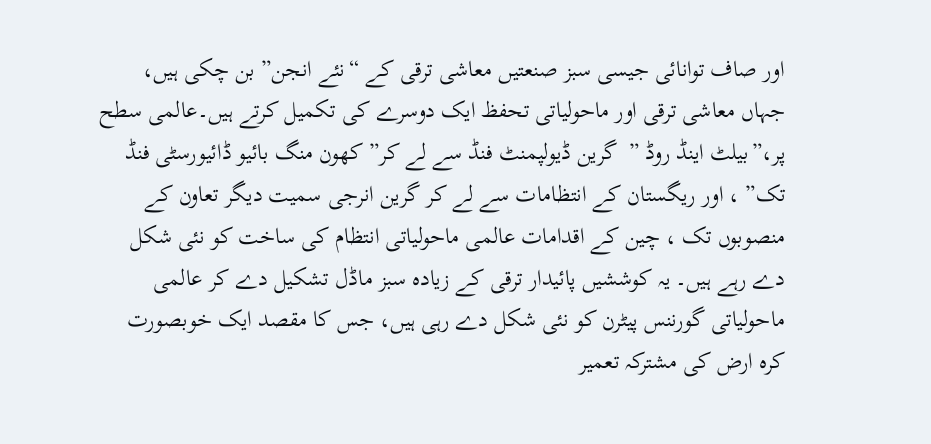اور صاف توانائی جیسی سبز صنعتیں معاشی ترقی کے “نئے انجن” بن چکی ہیں، جہاں معاشی ترقی اور ماحولیاتی تحفظ ایک دوسرے کی تکمیل کرتے ہیں۔عالمی سطح پر،”بیلٹ اینڈ روڈ ”  گرین ڈیولپمنٹ فنڈ سے لے کر” کھون منگ بائیو ڈائیورسٹی فنڈ تک” ، اور ریگستان کے انتظامات سے لے کر گرین انرجی سمیت دیگر تعاون کے منصوبوں تک ، چین کے اقدامات عالمی ماحولیاتی انتظام کی ساخت کو نئی شکل دے رہے ہیں۔ یہ کوششیں پائیدار ترقی کے زیادہ سبز ماڈل تشکیل دے کر عالمی ماحولیاتی گورننس پیٹرن کو نئی شکل دے رہی ہیں، جس کا مقصد ایک خوبصورت کرہ ارض کی مشترکہ تعمیر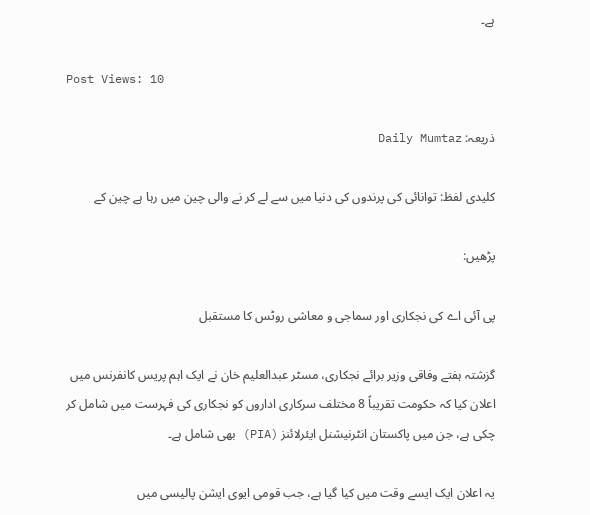ہے۔

Post Views: 10

ذریعہ: Daily Mumtaz

کلیدی لفظ: توانائی کی پرندوں کی دنیا میں سے لے کر نے والی چین میں رہا ہے چین کے

پڑھیں:

پی آئی اے کی نجکاری اور سماجی و معاشی روٹس کا مستقبل

گزشتہ ہفتے وفاقی وزیر برائے نجکاری، مسٹر عبدالعلیم خان نے ایک اہم پریس کانفرنس میں اعلان کیا کہ حکومت تقریباً 8 مختلف سرکاری اداروں کو نجکاری کی فہرست میں شامل کر چکی ہے، جن میں پاکستان انٹرنیشنل ایئرلائنز (PIA) بھی شامل ہے۔

یہ اعلان ایک ایسے وقت میں کیا گیا ہے، جب قومی ایوی ایشن پالیسی میں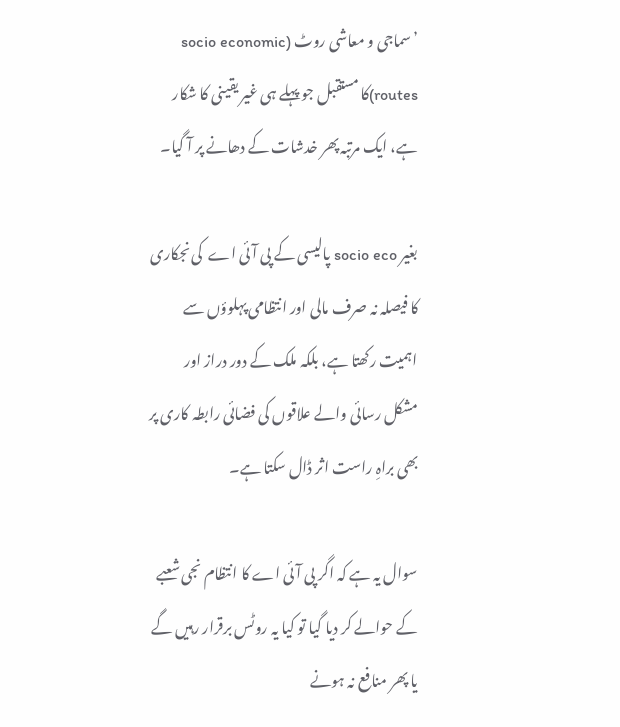’سماجی و معاشی روٹ (socio economic routes)کا مستقبل جو پہلے ہی غیر یقینی کا شکار ہے، ایک مرتبہ پھر خدشات کے دھانے پر آ گیا۔

بغیر socio eco پالیسی کے پی آئی اے  کی نجکاری کا فیصلہ نہ صرف مالی اور انتظامی پہلوؤں سے اہمیت رکھتا ہے، بلکہ ملک کے دور دراز اور مشکل رسائی والے علاقوں کی فضائی رابطہ کاری پر بھی براہِ راست اثر ڈال سکتا ہے۔

سوال یہ ہے کہ اگر پی آئی اے کا انتظام نجی شعبے کے حوالے کر دیا گیا تو کیا یہ روٹس برقرار رہیں گے یا پھر منافع نہ ہونے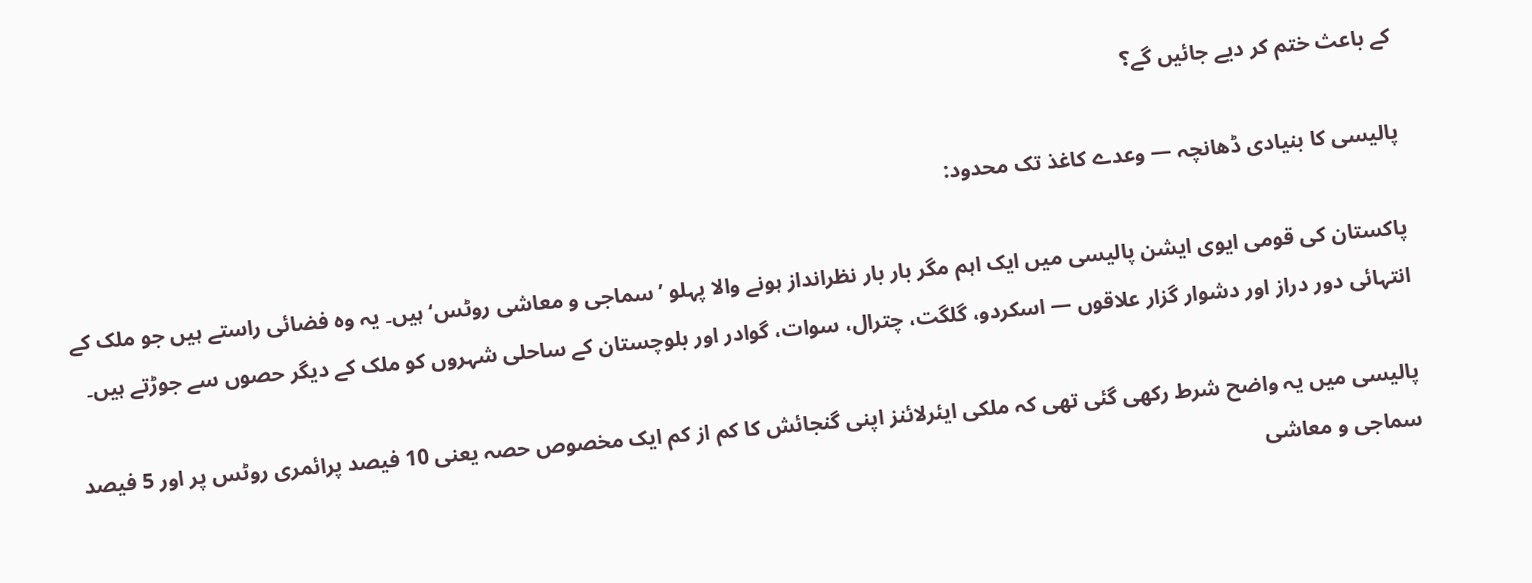کے باعث ختم کر دیے جائیں گے؟

پالیسی کا بنیادی ڈھانچہ — وعدے کاغذ تک محدود:

پاکستان کی قومی ایوی ایشن پالیسی میں ایک اہم مگر بار بار نظرانداز ہونے والا پہلو ’سماجی و معاشی روٹس‘ ہیں۔ یہ وہ فضائی راستے ہیں جو ملک کے انتہائی دور دراز اور دشوار گزار علاقوں — اسکردو، گلگت، چترال، سوات، گوادر اور بلوچستان کے ساحلی شہروں کو ملک کے دیگر حصوں سے جوڑتے ہیں۔

پالیسی میں یہ واضح شرط رکھی گئی تھی کہ ملکی ایئرلائنز اپنی گنجائش کا کم از کم ایک مخصوص حصہ یعنی 10 فیصد پرائمری روٹس پر اور 5 فیصد سماجی و معاشی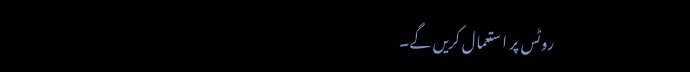روٹس پر استعمال کریں گے۔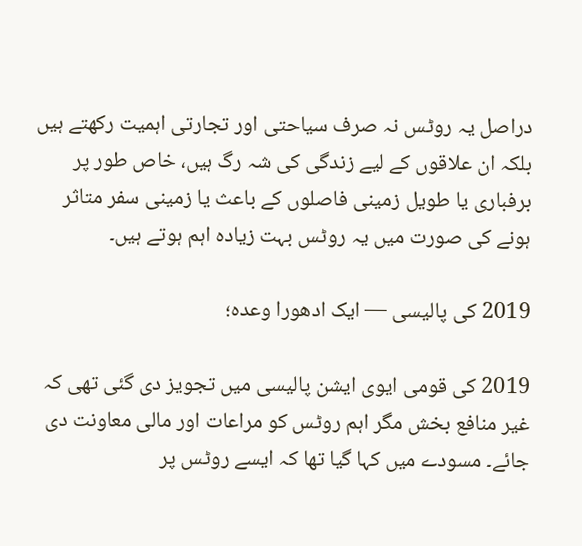دراصل یہ روٹس نہ صرف سیاحتی اور تجارتی اہمیت رکھتے ہیں بلکہ ان علاقوں کے لیے زندگی کی شہ رگ ہیں، خاص طور پر برفباری یا طویل زمینی فاصلوں کے باعث یا زمینی سفر متاثر ہونے کی صورت میں یہ روٹس بہت زیادہ اہم ہوتے ہیں۔

2019 کی پالیسی — ایک ادھورا وعدہ؛

2019 کی قومی ایوی ایشن پالیسی میں تجویز دی گئی تھی کہ غیر منافع بخش مگر اہم روٹس کو مراعات اور مالی معاونت دی جائے۔ مسودے میں کہا گیا تھا کہ ایسے روٹس پر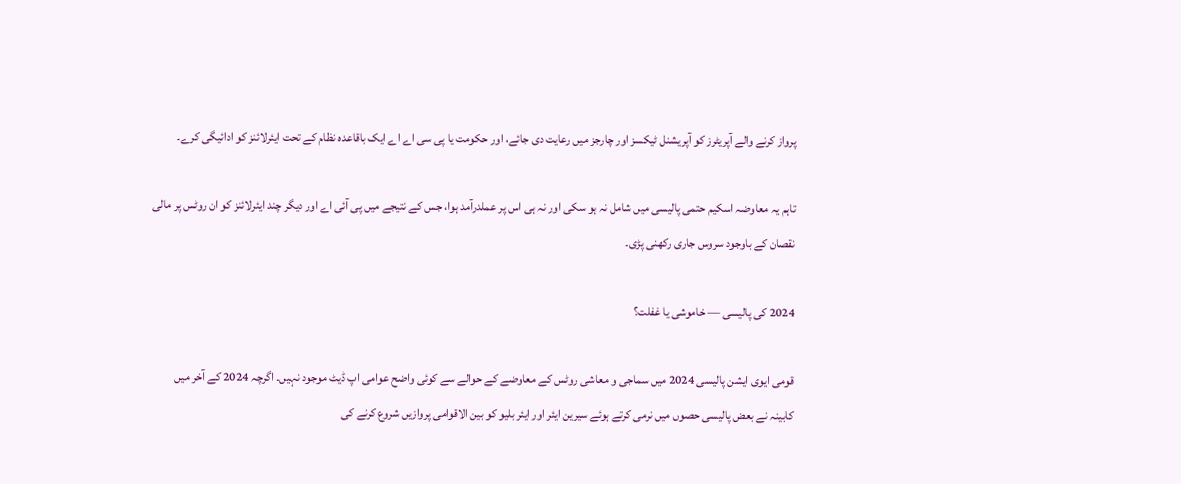پرواز کرنے والے آپریٹرز کو آپریشنل ٹیکسز اور چارجز میں رعایت دی جائے، اور حکومت یا پی سی اے اے ایک باقاعدہ نظام کے تحت ایئرلائنز کو ادائیگی کرے۔

تاہم یہ معاوضہ اسکیم حتمی پالیسی میں شامل نہ ہو سکی اور نہ ہی اس پر عملدرآمد ہوا، جس کے نتیجے میں پی آئی اے اور دیگر چند ایئرلائنز کو ان روٹس پر مالی نقصان کے باوجود سروس جاری رکھنی پڑی۔

2024 کی پالیسی — خاموشی یا غفلت؟

قومی ایوی ایشن پالیسی 2024 میں سماجی و معاشی روٹس کے معاوضے کے حوالے سے کوئی واضح عوامی اپ ڈیٹ موجود نہیں۔ اگرچہ 2024 کے آخر میں کابینہ نے بعض پالیسی حصوں میں نرمی کرتے ہوئے سیرین ایئر اور ایئر بلیو کو بین الاقوامی پروازیں شروع کرنے کی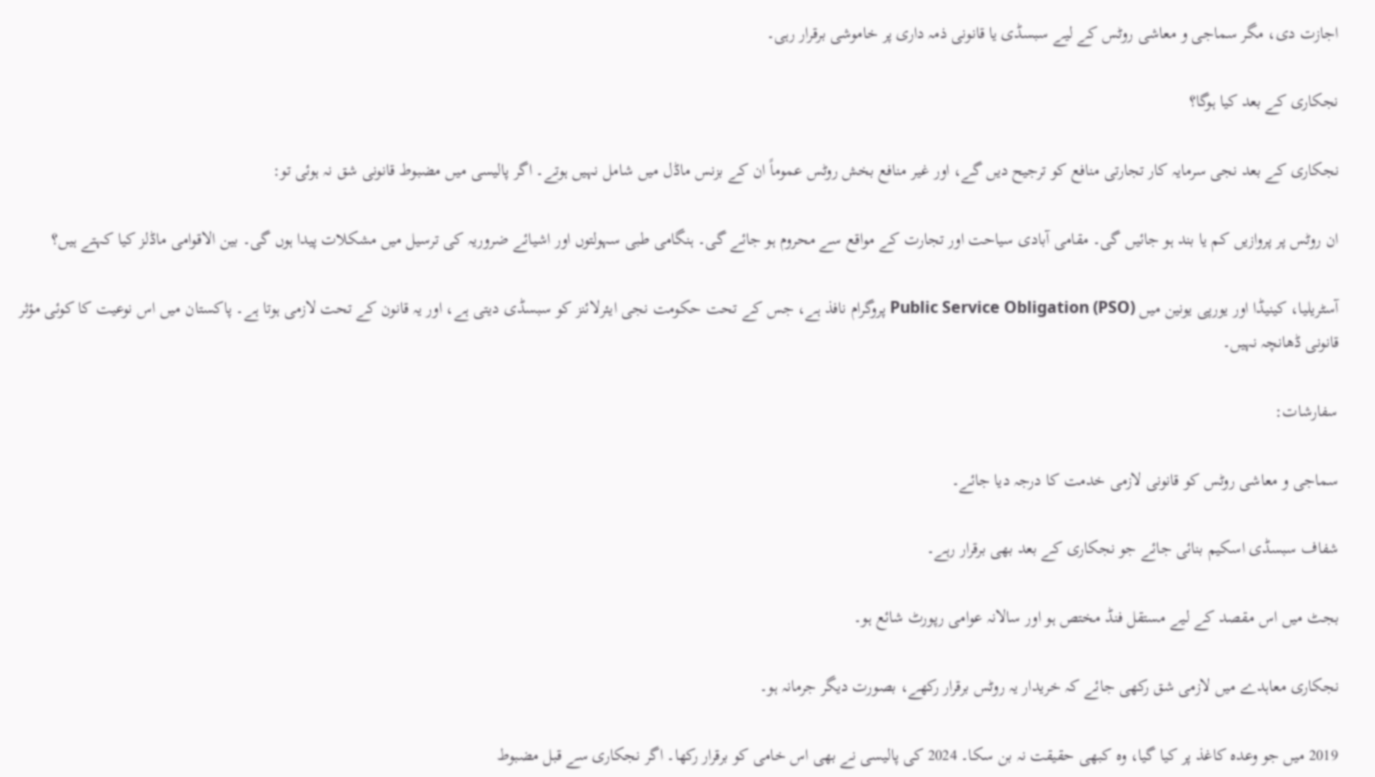اجازت دی، مگر سماجی و معاشی روٹس کے لیے سبسڈی یا قانونی ذمہ داری پر خاموشی برقرار رہی۔

نجکاری کے بعد کیا ہوگا؟

نجکاری کے بعد نجی سرمایہ کار تجارتی منافع کو ترجیح دیں گے، اور غیر منافع بخش روٹس عموماً ان کے بزنس ماڈل میں شامل نہیں ہوتے۔ اگر پالیسی میں مضبوط قانونی شق نہ ہوئی تو:

ان روٹس پر پروازیں کم یا بند ہو جائیں گی۔ مقامی آبادی سیاحت اور تجارت کے مواقع سے محروم ہو جائے گی۔ ہنگامی طبی سہولتوں اور اشیائے ضروریہ کی ترسیل میں مشکلات پیدا ہوں گی۔ بین الاقوامی ماڈلز کیا کہتے ہیں؟

آسٹریلیا، کینیڈا اور یورپی یونین میں Public Service Obligation (PSO) پروگرام نافذ ہے، جس کے تحت حکومت نجی ایئرلائنز کو سبسڈی دیتی ہے، اور یہ قانون کے تحت لازمی ہوتا ہے۔ پاکستان میں اس نوعیت کا کوئی مؤثر قانونی ڈھانچہ نہیں۔

سفارشات:

سماجی و معاشی روٹس کو قانونی لازمی خدمت کا درجہ دیا جائے۔

شفاف سبسڈی اسکیم بنائی جائے جو نجکاری کے بعد بھی برقرار رہے۔

بجٹ میں اس مقصد کے لیے مستقل فنڈ مختص ہو اور سالانہ عوامی رپورٹ شائع ہو۔

نجکاری معاہدے میں لازمی شق رکھی جائے کہ خریدار یہ روٹس برقرار رکھے، بصورت دیگر جرمانہ ہو۔

2019 میں جو وعدہ کاغذ پر کیا گیا، وہ کبھی حقیقت نہ بن سکا۔ 2024 کی پالیسی نے بھی اس خامی کو برقرار رکھا۔ اگر نجکاری سے قبل مضبوط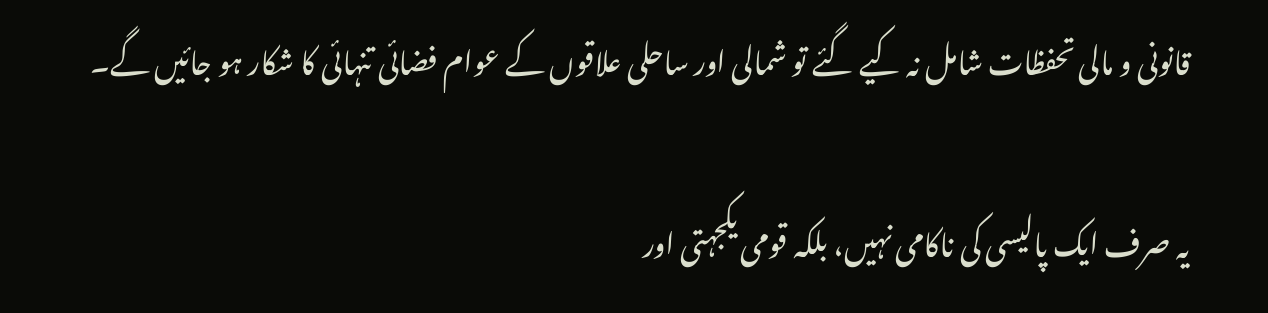قانونی و مالی تحفظات شامل نہ کیے گئے تو شمالی اور ساحلی علاقوں کے عوام فضائی تنہائی کا شکار ہو جائیں گے۔

یہ صرف ایک پالیسی کی ناکامی نہیں، بلکہ قومی یکجہتی اور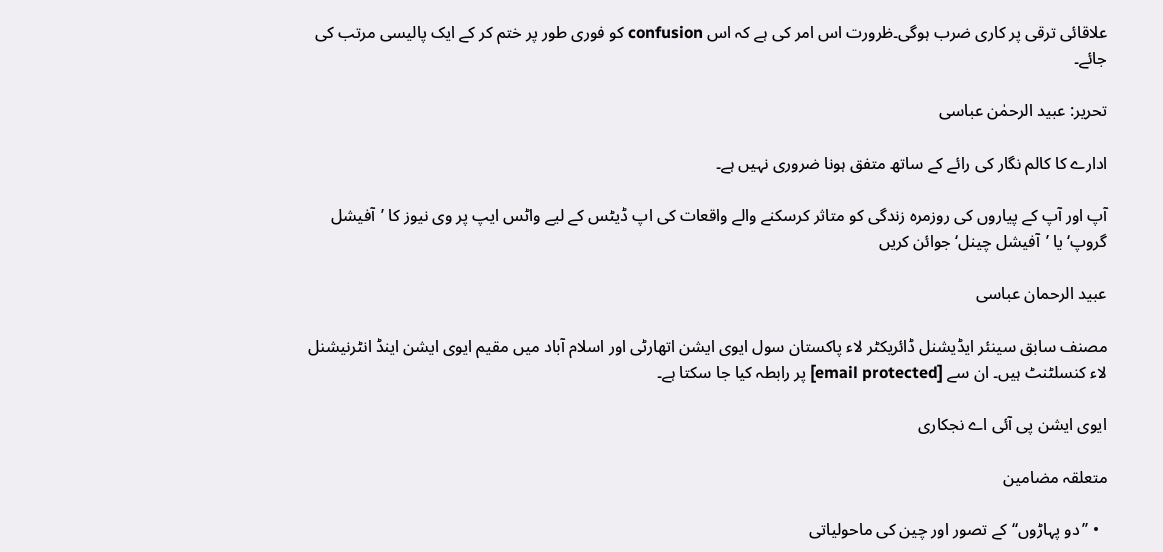علاقائی ترقی پر کاری ضرب ہوگی۔ظرورت اس امر کی ہے کہ اس confusion کو فوری طور پر ختم کر کے ایک پالیسی مرتب کی جائے۔

تحریر: عبید الرحمٰن عباسی

ادارے کا کالم نگار کی رائے کے ساتھ متفق ہونا ضروری نہیں ہے۔

آپ اور آپ کے پیاروں کی روزمرہ زندگی کو متاثر کرسکنے والے واقعات کی اپ ڈیٹس کے لیے واٹس ایپ پر وی نیوز کا ’آفیشل گروپ‘ یا ’آفیشل چینل‘ جوائن کریں

عبید الرحمان عباسی

مصنف سابق سینئر ایڈیشنل ڈائریکٹر لاء پاکستان سول ایوی ایشن اتھارٹی اور اسلام آباد میں مقیم ایوی ایشن اینڈ انٹرنیشنل لاء کنسلٹنٹ ہیں۔ ان سے [email protected] پر رابطہ کیا جا سکتا ہے۔

ایوی ایشن پی آئی اے نجکاری

متعلقہ مضامین

  • ’’دو پہاڑوں‘‘کے تصور اور چین کی ماحولیاتی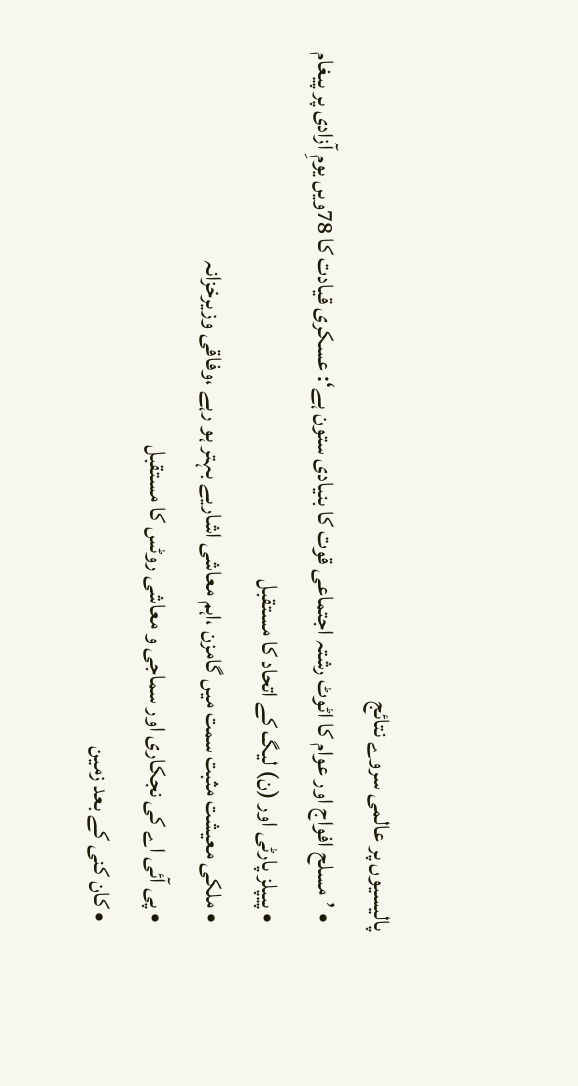پالیسیوں پر عالمی سروے نتائج
  • ’مسلح افواج اور عوام کا اٹوٹ رشتہ اجتماعی قوت کا بنیادی ستون ہے‘: عسکری قیادت کا 78ویں یومِ آزادی پر پیغام
  • پیپلز پارٹی اور (ن) لیگ کے اتحاد کا مستقبل
  • ملکی معیشت مثبت سمت میں گامزن ،اہم معاشی اشاریے بہتر ہو رہے ،وفاقی وزیرخزانہ
  • پی آئی اے کی نجکاری اور سماجی و معاشی روٹس کا مستقبل
  • کان کنی کے بعد زمین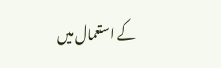کے استعمال میں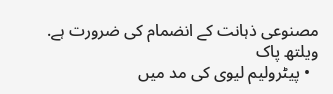مصنوعی ذہانت کے انضمام کی ضرورت ہے. ویلتھ پاک
  • پیٹرولیم لیوی کی مد میں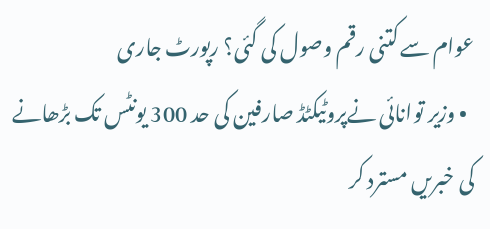عوام سے کتنی رقم وصول کی گئی؟ رپورٹ جاری
  • وزیر توانائی نےپروٹیکٹڈ صارفین کی حد 300 یونٹس تک بڑھانے کی خبریں مسترد کر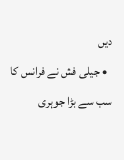دیں
  • جیلی فش نے فرانس کا سب سے بڑا جوہری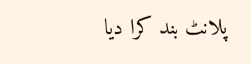پلانٹ بند کرا دیا